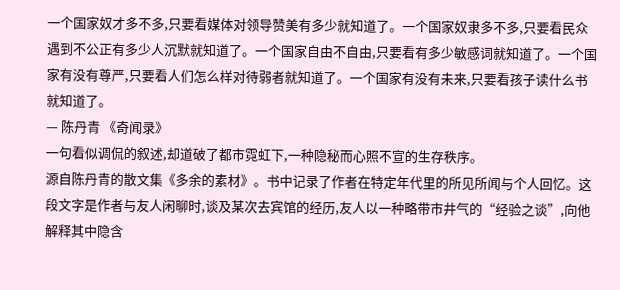一个国家奴才多不多,只要看媒体对领导赞美有多少就知道了。一个国家奴隶多不多,只要看民众遇到不公正有多少人沉默就知道了。一个国家自由不自由,只要看有多少敏感词就知道了。一个国家有没有尊严,只要看人们怎么样对待弱者就知道了。一个国家有没有未来,只要看孩子读什么书就知道了。
— 陈丹青 《奇闻录》
一句看似调侃的叙述,却道破了都市霓虹下,一种隐秘而心照不宣的生存秩序。
源自陈丹青的散文集《多余的素材》。书中记录了作者在特定年代里的所见所闻与个人回忆。这段文字是作者与友人闲聊时,谈及某次去宾馆的经历,友人以一种略带市井气的“经验之谈”,向他解释其中隐含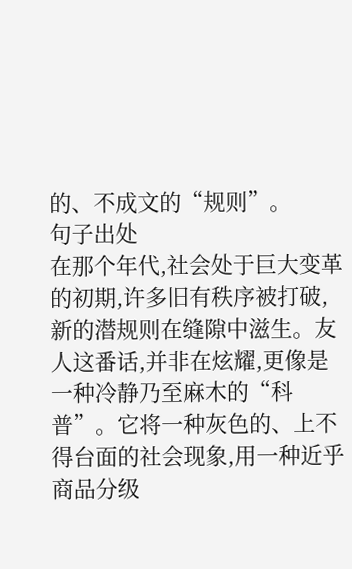的、不成文的“规则”。
句子出处
在那个年代,社会处于巨大变革的初期,许多旧有秩序被打破,新的潜规则在缝隙中滋生。友人这番话,并非在炫耀,更像是一种冷静乃至麻木的“科普”。它将一种灰色的、上不得台面的社会现象,用一种近乎商品分级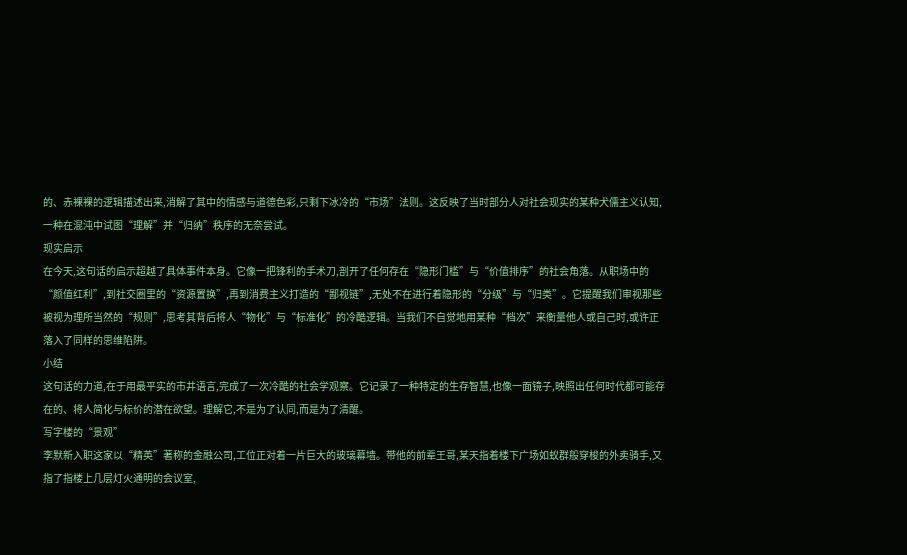的、赤裸裸的逻辑描述出来,消解了其中的情感与道德色彩,只剩下冰冷的“市场”法则。这反映了当时部分人对社会现实的某种犬儒主义认知,一种在混沌中试图“理解”并“归纳”秩序的无奈尝试。
现实启示
在今天,这句话的启示超越了具体事件本身。它像一把锋利的手术刀,剖开了任何存在“隐形门槛”与“价值排序”的社会角落。从职场中的“颜值红利”,到社交圈里的“资源置换”,再到消费主义打造的“鄙视链”,无处不在进行着隐形的“分级”与“归类”。它提醒我们审视那些被视为理所当然的“规则”,思考其背后将人“物化”与“标准化”的冷酷逻辑。当我们不自觉地用某种“档次”来衡量他人或自己时,或许正落入了同样的思维陷阱。
小结
这句话的力道,在于用最平实的市井语言,完成了一次冷酷的社会学观察。它记录了一种特定的生存智慧,也像一面镜子,映照出任何时代都可能存在的、将人简化与标价的潜在欲望。理解它,不是为了认同,而是为了清醒。
写字楼的“景观”
李默新入职这家以“精英”著称的金融公司,工位正对着一片巨大的玻璃幕墙。带他的前辈王哥,某天指着楼下广场如蚁群般穿梭的外卖骑手,又指了指楼上几层灯火通明的会议室,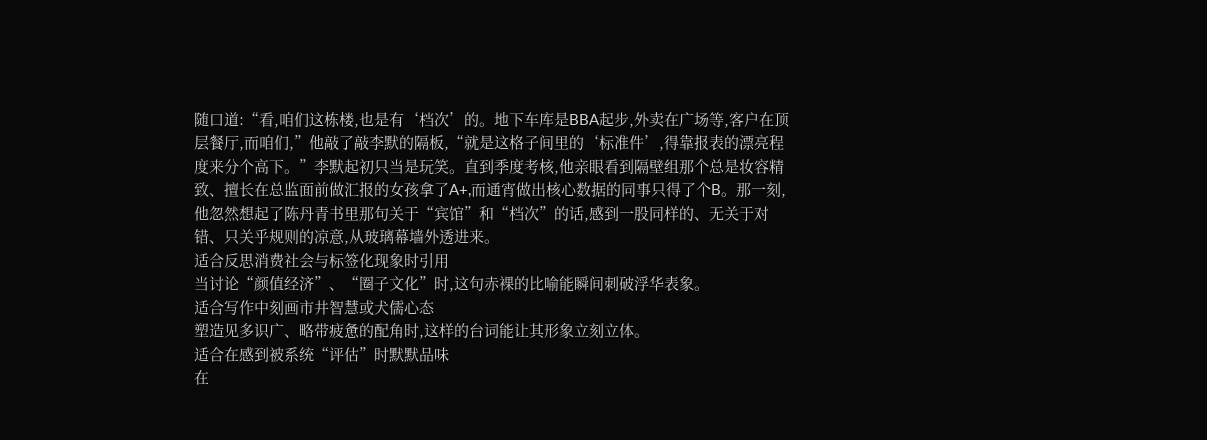随口道:“看,咱们这栋楼,也是有‘档次’的。地下车库是BBA起步,外卖在广场等,客户在顶层餐厅,而咱们,”他敲了敲李默的隔板,“就是这格子间里的‘标准件’,得靠报表的漂亮程度来分个高下。”李默起初只当是玩笑。直到季度考核,他亲眼看到隔壁组那个总是妆容精致、擅长在总监面前做汇报的女孩拿了A+,而通宵做出核心数据的同事只得了个B。那一刻,他忽然想起了陈丹青书里那句关于“宾馆”和“档次”的话,感到一股同样的、无关于对错、只关乎规则的凉意,从玻璃幕墙外透进来。
适合反思消费社会与标签化现象时引用
当讨论“颜值经济”、“圈子文化”时,这句赤裸的比喻能瞬间刺破浮华表象。
适合写作中刻画市井智慧或犬儒心态
塑造见多识广、略带疲惫的配角时,这样的台词能让其形象立刻立体。
适合在感到被系统“评估”时默默品味
在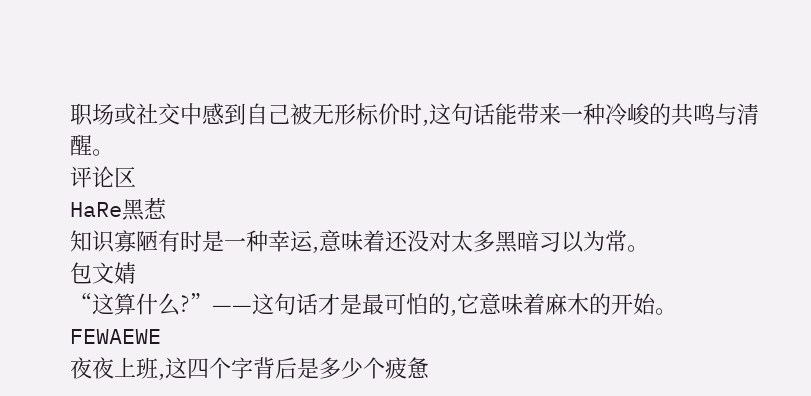职场或社交中感到自己被无形标价时,这句话能带来一种冷峻的共鸣与清醒。
评论区
HaRe黑惹
知识寡陋有时是一种幸运,意味着还没对太多黑暗习以为常。
包文婧
“这算什么?”——这句话才是最可怕的,它意味着麻木的开始。
FEWAEWE
夜夜上班,这四个字背后是多少个疲惫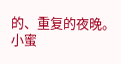的、重复的夜晚。
小蜜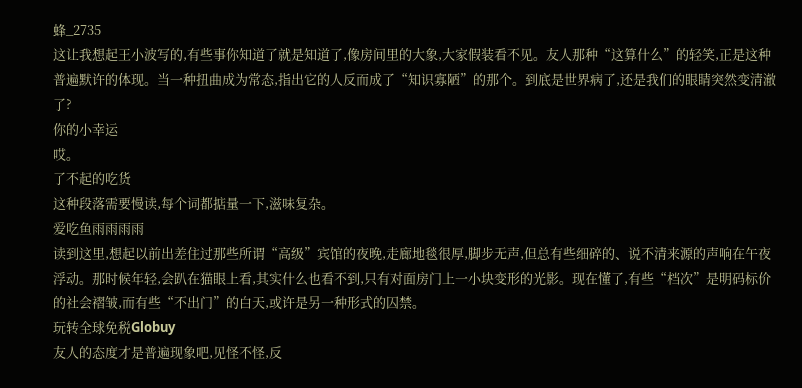蜂_2735
这让我想起王小波写的,有些事你知道了就是知道了,像房间里的大象,大家假装看不见。友人那种“这算什么”的轻笑,正是这种普遍默许的体现。当一种扭曲成为常态,指出它的人反而成了“知识寡陋”的那个。到底是世界病了,还是我们的眼睛突然变清澈了?
你的小幸运
哎。
了不起的吃货
这种段落需要慢读,每个词都掂量一下,滋味复杂。
爱吃鱼雨雨雨雨
读到这里,想起以前出差住过那些所谓“高级”宾馆的夜晚,走廊地毯很厚,脚步无声,但总有些细碎的、说不清来源的声响在午夜浮动。那时候年轻,会趴在猫眼上看,其实什么也看不到,只有对面房门上一小块变形的光影。现在懂了,有些“档次”是明码标价的社会褶皱,而有些“不出门”的白天,或许是另一种形式的囚禁。
玩转全球免税Globuy
友人的态度才是普遍现象吧,见怪不怪,反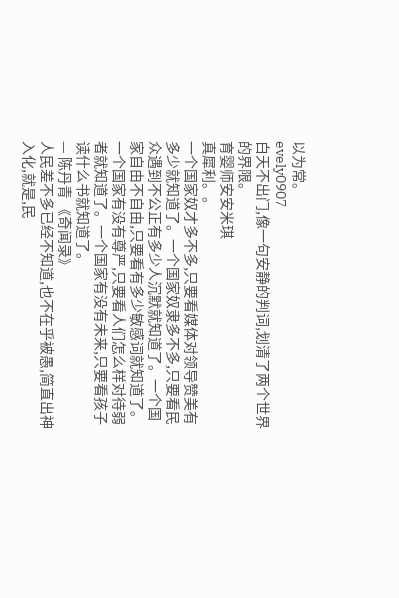以为常。
evely0907
白天不出门,像一句安静的判词,划清了两个世界的界限。
育婴师安安米琪
真犀利。。
一个国家奴才多不多,只要看媒体对领导赞美有多少就知道了。一个国家奴隶多不多,只要看民众遇到不公正有多少人沉默就知道了。一个国家自由不自由,只要看有多少敏感词就知道了。一个国家有没有尊严,只要看人们怎么样对待弱者就知道了。一个国家有没有未来,只要看孩子读什么书就知道了。
— 陈丹青 《奇闻录》
人民差不多已经不知道,也不在乎被愚,简直出神入化,就是,民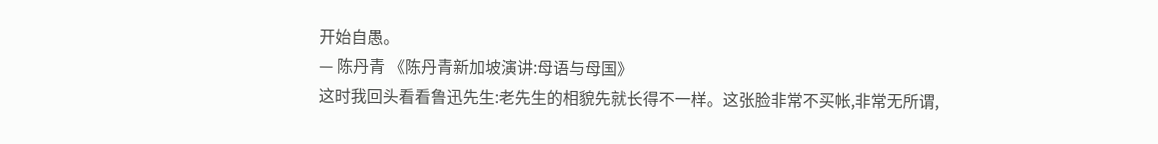开始自愚。
— 陈丹青 《陈丹青新加坡演讲:母语与母国》
这时我回头看看鲁迅先生:老先生的相貌先就长得不一样。这张脸非常不买帐,非常无所谓,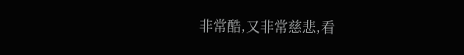非常酷,又非常慈悲,看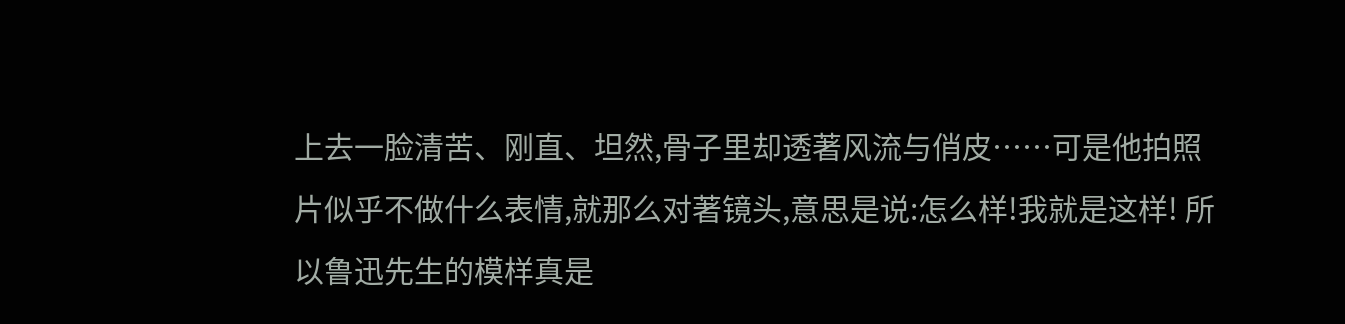上去一脸清苦、刚直、坦然,骨子里却透著风流与俏皮……可是他拍照片似乎不做什么表情,就那么对著镜头,意思是说:怎么样!我就是这样! 所以鲁迅先生的模样真是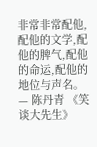非常非常配他,配他的文学,配他的脾气,配他的命运,配他的地位与声名。
— 陈丹青 《笑谈大先生》